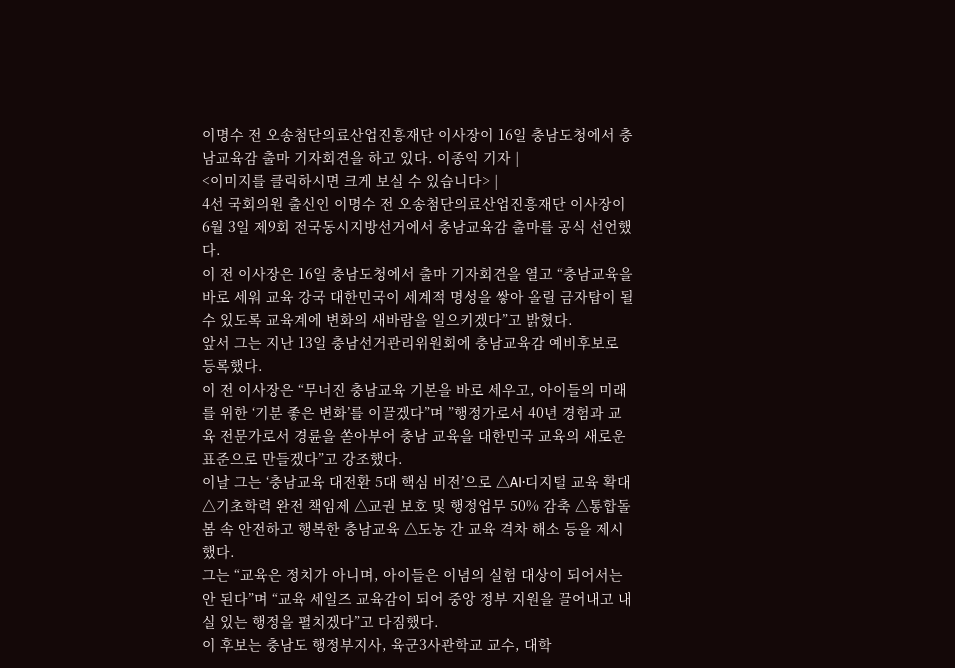이명수 전 오송첨단의료산업진흥재단 이사장이 16일 충남도청에서 충남교육감 출마 기자회견을 하고 있다. 이종익 기자 |
<이미지를 클릭하시면 크게 보실 수 있습니다> |
4선 국회의원 출신인 이명수 전 오송첨단의료산업진흥재단 이사장이 6월 3일 제9회 전국동시지방선거에서 충남교육감 출마를 공식 선언했다.
이 전 이사장은 16일 충남도청에서 출마 기자회견을 열고 “충남교육을 바로 세워 교육 강국 대한민국이 세계적 명성을 쌓아 올릴 금자탑이 될 수 있도록 교육계에 변화의 새바람을 일으키겠다”고 밝혔다.
앞서 그는 지난 13일 충남선거관리위원회에 충남교육감 예비후보로 등록했다.
이 전 이사장은 “무너진 충남교육 기본을 바로 세우고, 아이들의 미래를 위한 ‘기분 좋은 변화’를 이끌겠다”며 ”행정가로서 40년 경험과 교육 전문가로서 경륜을 쏟아부어 충남 교육을 대한민국 교육의 새로운 표준으로 만들겠다”고 강조했다.
이날 그는 ‘충남교육 대전환 5대 핵심 비전’으로 △AI·디지털 교육 확대 △기초학력 완전 책임제 △교권 보호 및 행정업무 50% 감축 △통합돌봄 속 안전하고 행복한 충남교육 △도농 간 교육 격차 해소 등을 제시했다.
그는 “교육은 정치가 아니며, 아이들은 이념의 실험 대상이 되어서는 안 된다”며 “교육 세일즈 교육감이 되어 중앙 정부 지원을 끌어내고 내실 있는 행정을 펼치겠다”고 다짐했다.
이 후보는 충남도 행정부지사, 육군3사관학교 교수, 대학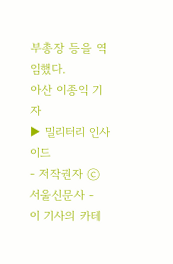부총장 등을 역임했다.
아산 이종익 기자
▶ 밀리터리 인사이드
- 저작권자 ⓒ 서울신문사 -
이 기사의 카테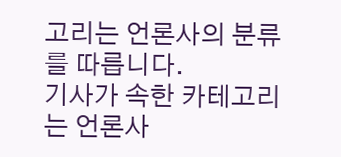고리는 언론사의 분류를 따릅니다.
기사가 속한 카테고리는 언론사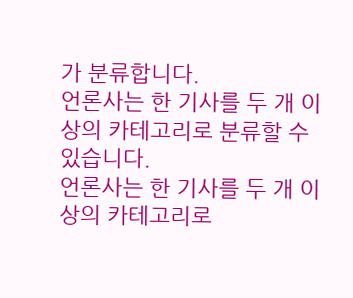가 분류합니다.
언론사는 한 기사를 두 개 이상의 카테고리로 분류할 수 있습니다.
언론사는 한 기사를 두 개 이상의 카테고리로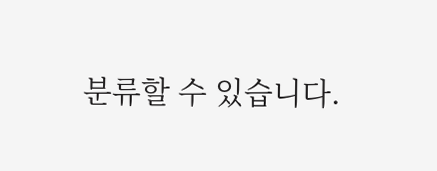분류할 수 있습니다.